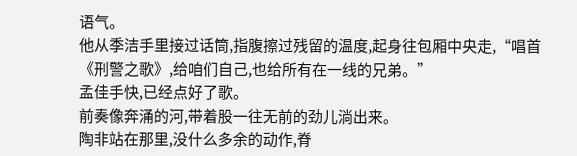语气。
他从季洁手里接过话筒,指腹擦过残留的温度,起身往包厢中央走,“唱首《刑警之歌》,给咱们自己,也给所有在一线的兄弟。”
孟佳手快,已经点好了歌。
前奏像奔涌的河,带着股一往无前的劲儿淌出来。
陶非站在那里,没什么多余的动作,脊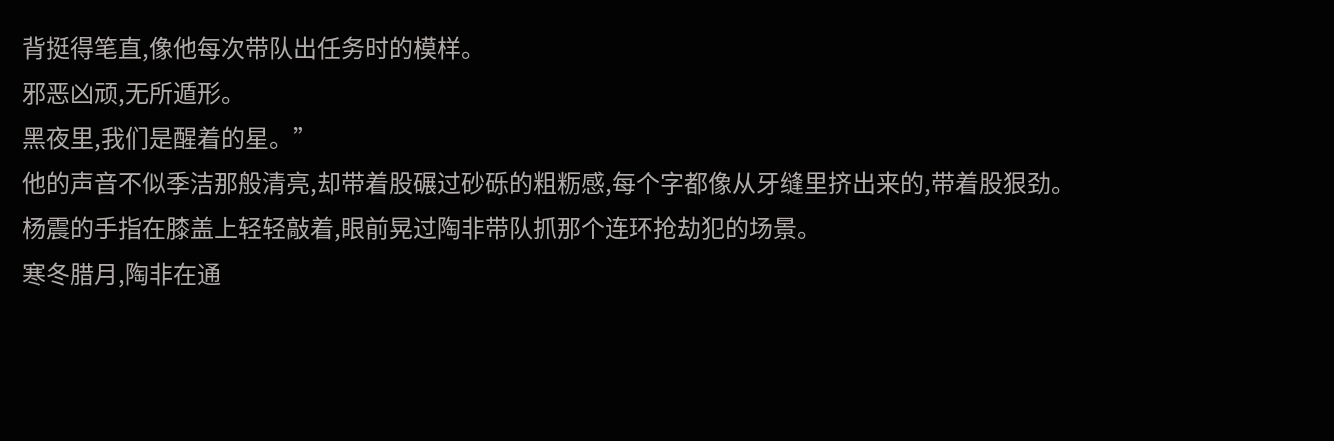背挺得笔直,像他每次带队出任务时的模样。
邪恶凶顽,无所遁形。
黑夜里,我们是醒着的星。”
他的声音不似季洁那般清亮,却带着股碾过砂砾的粗粝感,每个字都像从牙缝里挤出来的,带着股狠劲。
杨震的手指在膝盖上轻轻敲着,眼前晃过陶非带队抓那个连环抢劫犯的场景。
寒冬腊月,陶非在通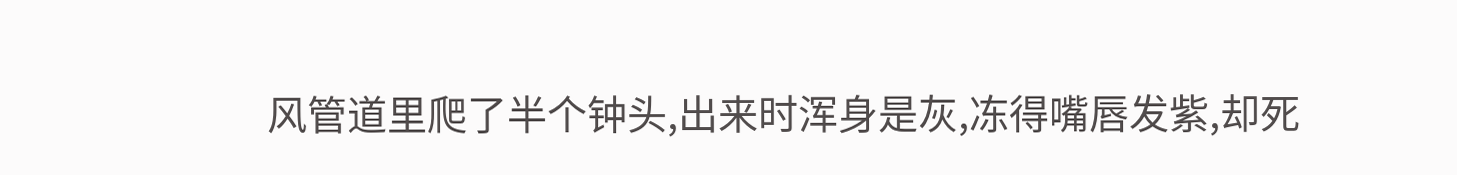风管道里爬了半个钟头,出来时浑身是灰,冻得嘴唇发紫,却死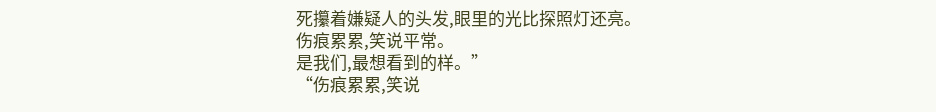死攥着嫌疑人的头发,眼里的光比探照灯还亮。
伤痕累累,笑说平常。
是我们,最想看到的样。”
“伤痕累累,笑说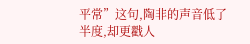平常”这句,陶非的声音低了半度,却更戳人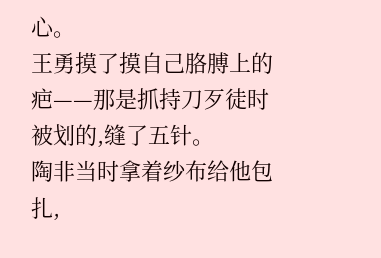心。
王勇摸了摸自己胳膊上的疤——那是抓持刀歹徒时被划的,缝了五针。
陶非当时拿着纱布给他包扎,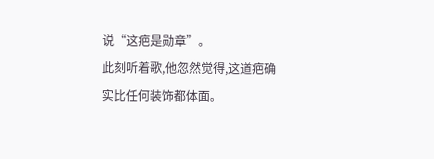说“这疤是勋章”。
此刻听着歌,他忽然觉得,这道疤确实比任何装饰都体面。